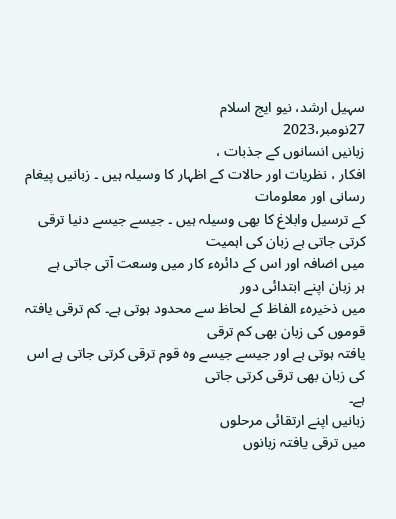سہیل ارشد، نیو ایج اسلام
27نومبر،2023
زبانیں انسانوں کے جذبات ،
افکار ، نظریات اور حالات کے اظہار کا وسیلہ ہیں ۔ زبانیں پیغام رسانی اور معلومات
کے ترسیل وابلاغ کا بھی وسیلہ ہیں ۔ جیسے جیسے دنیا ترقی کرتی جاتی ہے زبان کی اہمیت
میں اضافہ اور اس کے دائرہء کار میں وسعت آتی جاتی ہے
ہر زبان اپنے ابتدائی دور
میں ذخیرہء الفاظ کے لحاظ سے محدود ہوتی ہے۔ کم ترقی یافتہ قوموں کی زبان بھی کم ترقی
یافتہ ہوتی ہے اور جیسے جیسے وہ قوم ترقی کرتی جاتی ہے اس کی زبان بھی ترقی کرتی جاتی
ہے۔
زبانیں اپنے ارتقائی مرحلوں
میں ترقی یافتہ زبانوں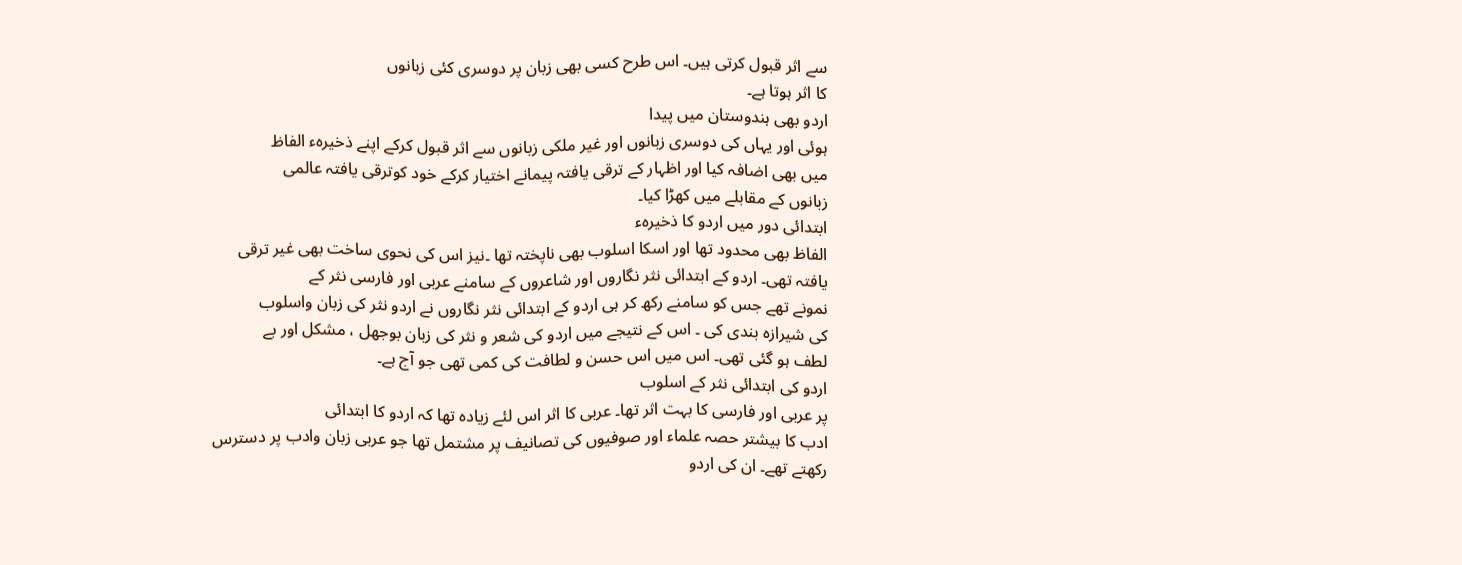سے اثر قبول کرتی ہیں۔ اس طرح کسی بھی زبان پر دوسری کئی زبانوں
کا اثر ہوتا ہے۔
اردو بھی ہندوستان میں پیدا
ہوئی اور یہاں کی دوسری زبانوں اور غیر ملکی زبانوں سے اثر قبول کرکے اپنے ذخیرہء الفاظ
میں بھی اضافہ کیا اور اظہار کے ترقی یافتہ پیمانے اختیار کرکے خود کوترقی یافتہ عالمی
زبانوں کے مقابلے میں کھڑا کیا۔
ابتدائی دور میں اردو کا ذخیرہء
الفاظ بھی محدود تھا اور اسکا اسلوب بھی ناپختہ تھا ۔نیز اس کی نحوی ساخت بھی غیر ترقی
یافتہ تھی۔ اردو کے ابتدائی نثر نگاروں اور شاعروں کے سامنے عربی اور فارسی نثر کے
نمونے تھے جس کو سامنے رکھ کر ہی اردو کے ابتدائی نثر نگاروں نے اردو نثر کی زبان واسلوب
کی شیرازہ بندی کی ۔ اس کے نتیجے میں اردو کی شعر و نثر کی زبان بوجھل ، مشکل اور بے
لطف ہو گئی تھی۔ اس میں اس حسن و لطافت کی کمی تھی جو آج ہے۔
اردو کی ابتدائی نثر کے اسلوب
پر عربی اور فارسی کا بہت اثر تھا۔ عربی کا اثر اس لئے زیادہ تھا کہ اردو کا ابتدائی
ادب کا بیشتر حصہ علماء اور صوفیوں کی تصانیف پر مشتمل تھا جو عربی زبان وادب پر دسترس
رکھتے تھے۔ ان کی اردو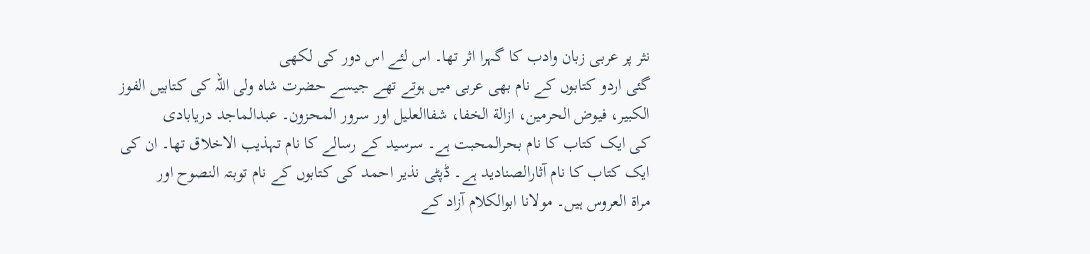نثر پر عربی زبان وادب کا گہرا اثر تھا۔ اس لئے اس دور کی لکھی
گئی اردو کتابوں کے نام بھی عربی میں ہوتے تھے جیسے حضرت شاہ ولی اللہ کی کتابیں الفوز
الکبیر، فیوض الحرمین، ازالة الخفا، شفاالعلیل اور سرور المحزون۔ عبدالماجد دریابادی
کی ایک کتاب کا نام بحرالمحبت ہے۔ سرسید کے رسالے کا نام تہذیب الاخلاق تھا۔ ان کی
ایک کتاب کا نام آثارالصنادید ہے۔ ڈپٹی نذیر احمد کی کتابوں کے نام توبتہ النصوح اور
مراة العروس ہیں۔ مولانا ابوالکلام آزاد کے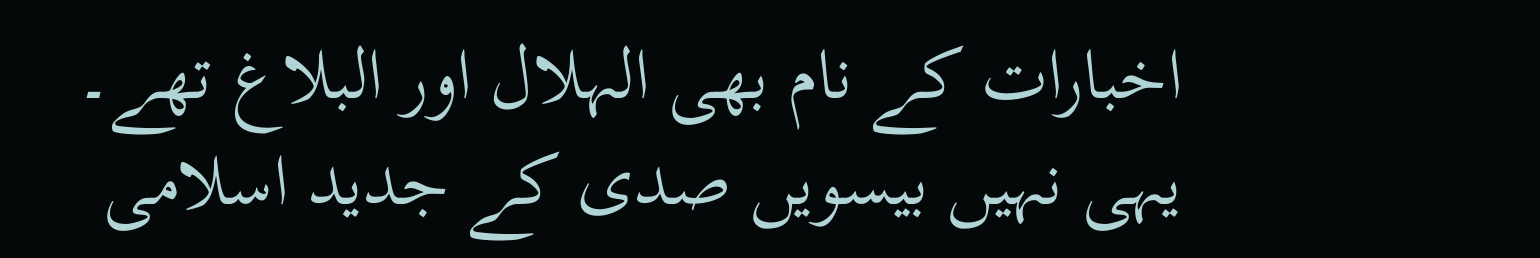اخبارات کے نام بھی الہلال اور البلاغ تھے۔
یہی نہیں بیسویں صدی کے جدید اسلامی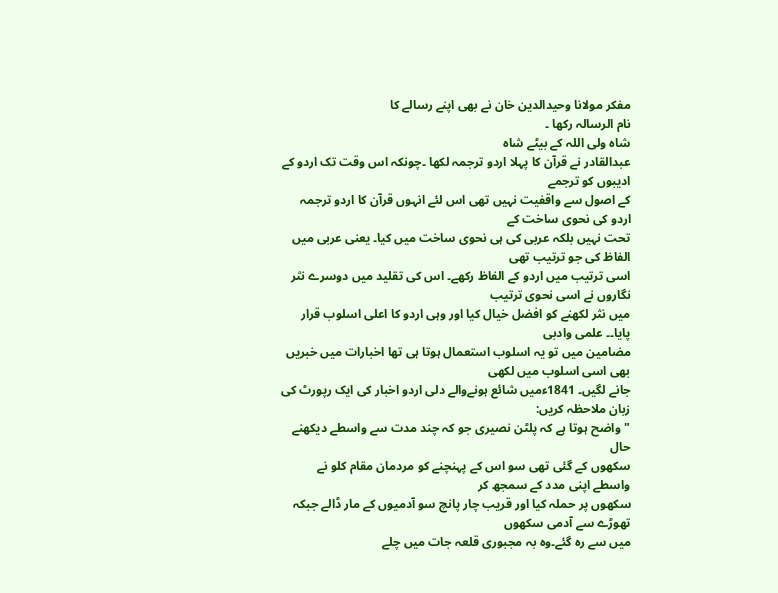مفکر مولانا وحیدالدین خان نے بھی اپنے رسالے کا
نام الرسالہ رکھا ۔
شاہ ولی اللہ کے بیٹے شاہ
عبدالقادر نے قرآن کا پہلا اردو ترجمہ لکھا ۔چونکہ اس وقت تک اردو کے ادیبوں کو ترجمے
کے اصول سے واقفیت نہیں تھی اس لئے انہوں قرآن کا اردو ترجمہ اردو کی نحوی ساخت کے
تحت نہیں بلکہ عربی کی ہی نحوی ساخت میں کیا۔ یعنی عربی میں الفاظ کی جو ترتیب تھی
اسی ترتیب میں اردو کے الفاظ رکھے۔ اس کی تقلید میں دوسرے نثر نگاروں نے اسی نحوی ترتیب
میں نثر لکھنے کو افضل خیال کیا اور وہی اردو کا اعلی اسلوب قرار پایا۔۔ علمی وادبی
مضامین میں تو یہ اسلوب استعمال ہوتا ہی تھا اخبارات میں خبریں بھی اسی اسلوب میں لکھی
جانے لگیں۔ 1841ءمیں شائع ہونےوالے دلی اردو اخبار کی ایک رپورٹ کی زبان ملاحظہ کریں:
"واضح ہوتا ہے کہ پلٹن نصیری جو کہ چند مدت سے واسطے دیکھنے حال
سکھوں کے گئی تھی سو اس کے پہنچنے کو مردمان مقام کلو نے واسطے اپنی مدد کے سمجھ کر
سکھوں پر حملہ کیا اور قریب چار پانچ سو آدمیوں کے مار ڈالے جبکہ تھوڑے سے آدمی سکھوں
میں سے رہ گئے۔وہ بہ مجبوری قلعہ جات میں چلے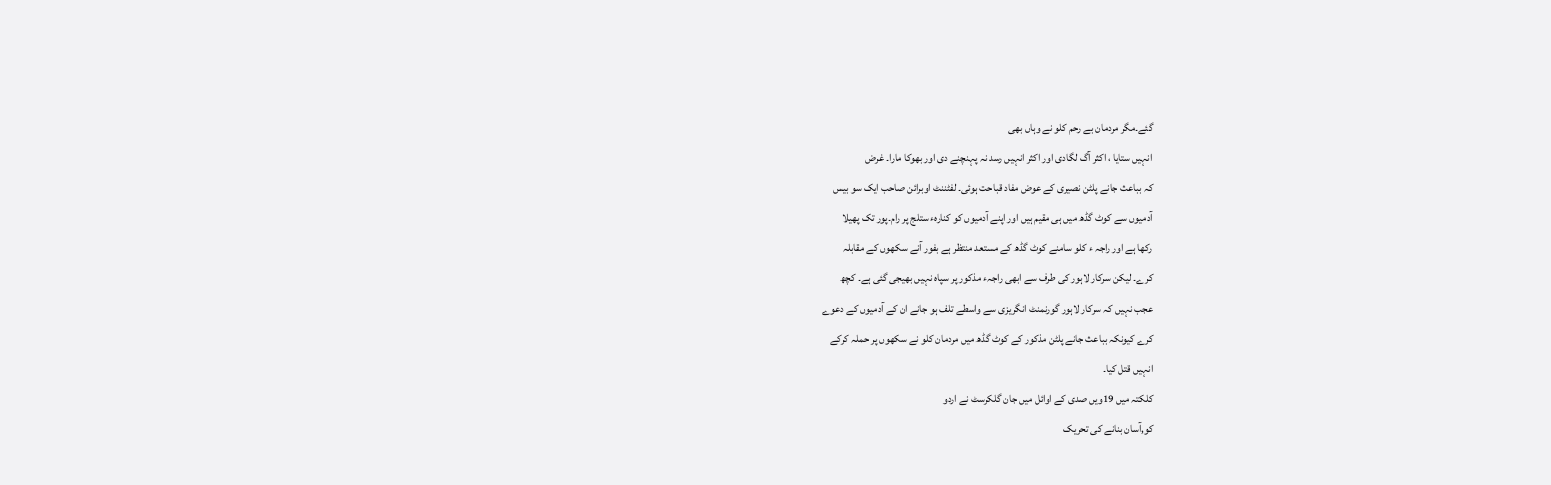گئے۔مگر مردمان بے رحم کلو نے وہاں بھی
انہیں ستایا ، اکثر آگ لگادی اور اکثر انہیں رسد نہ پہنچنے دی اور بھوکا مارا۔ غرض
کہ بباعث جانے پلٹن نصیری کے عوض مفاد قباحت ہوئی۔ لفٹننٹ اوبرائن صاحب ایک سو بیس
آدمیوں سے کوٹ گڈھ میں ہی مقیم ہیں اور اپنے آدمیوں کو کنارہء ستلج پر رام۔پور تک پھیلا
رکھا ہے اور راجہ ء کلو سامنے کوٹ گڈھ کے مستعد منتظر ہے بفور آنے سکھوں کے مقابلہ
کرے۔ لیکن سرکار لاہور کی طرف سے ابھی راجہء مذکور پر سپاہ نہیں بھیجی گئی ہے۔ کچھ
عجب نہیں کہ سرکار لاہور گورنمنٹ انگریزی سے واسطے تلف ہو جانے ان کے آدمیوں کے دعوے
کرے کیونکہ بباعث جانے پلٹن مذکور کے کوٹ گڈھ میں مردمان کلو نے سکھوں پر حملہ کرکے
انہیں قتل کیا۔
کلکتہ میں 19ویں صدی کے اوائل میں جان گلکرسٹ نے اردو
کو,آسان بنانے کی تحریک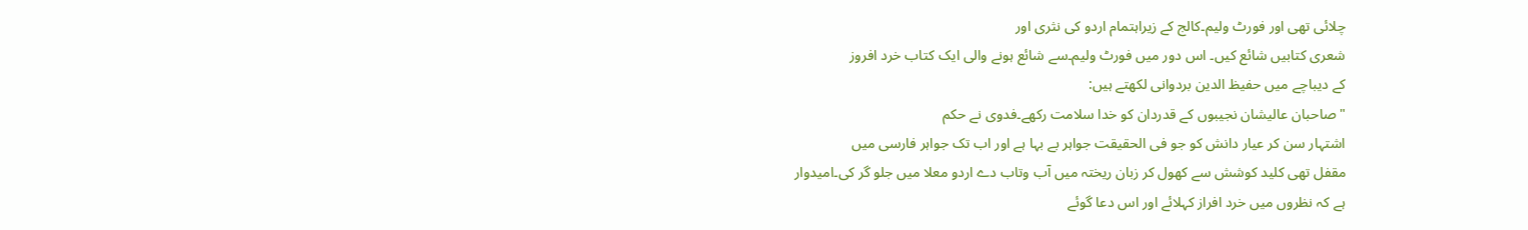چلائی تھی اور فورٹ ولیم۔کالج کے زیراہتمام اردو کی نثری اور
شعری کتابیں شائع کیں۔ اس دور میں فورٹ ولیم۔سے شائع ہونے والی ایک کتاب خرد افروز
کے دیباچے میں حفیظ الدین بردوانی لکھتے ہیں:
"صاحبان عالیشان نجیبوں کے قدردان کو خدا سلامت رکھے۔فدوی نے حکم
اشتہار سن کر عیار دانش کو جو فی الحقیقت جواہر بے بہا ہے اور اب تک جواہر فارسی میں
مقفل تھی کلید کوشش سے کھول کر زبان ریختہ میں آب وتاب دے اردو معلا میں جلو گر کی۔امیدوار
ہے کہ نظروں میں خرد افراز کہلائے اور اس دعا گوئے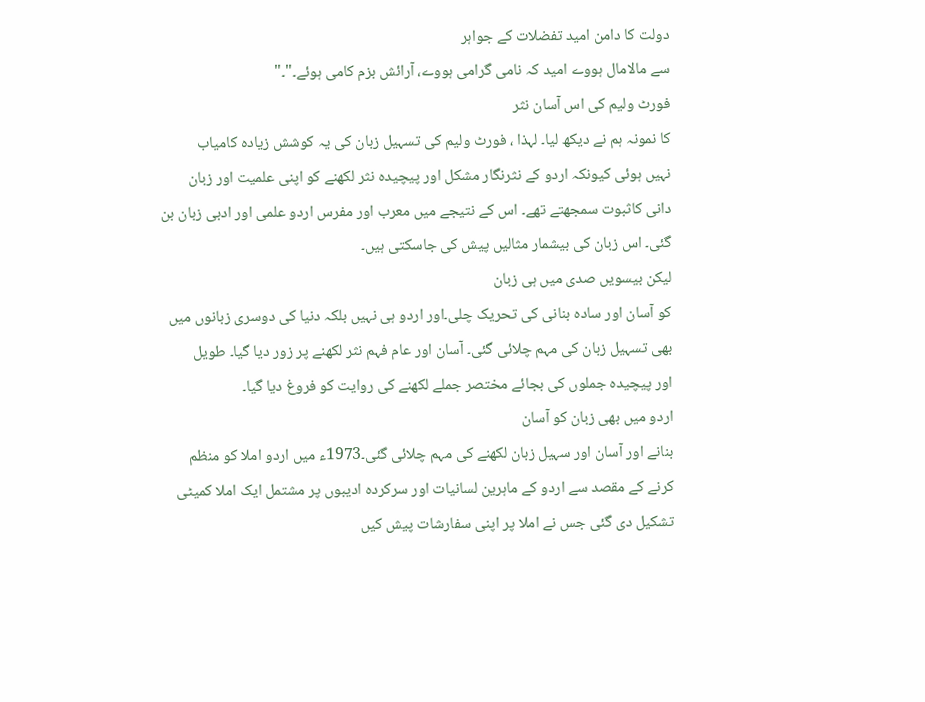دولت کا دامن امید تفضلات کے جواہر
سے مالامال ہووے امید کہ نامی گرامی ہووے، آرائش بزم کامی ہوئے۔"۔"
فورٹ ولیم کی اس آسان نثر
کا نمونہ ہم نے دیکھ لیا۔ لہذا ، فورٹ ولیم کی تسہیل زبان کی یہ کوشش زیادہ کامیاب
نہیں ہوئی کیونکہ اردو کے نثرنگار مشکل اور پیچیدہ نثر لکھنے کو اپنی علمیت اور زبان
دانی کاثبوت سمجھتے تھے۔ اس کے نتیجے میں معرب اور مفرس اردو علمی اور ادبی زبان بن
گئی۔ اس زبان کی بیشمار مثالیں پیش کی جاسکتی ہیں۔
لیکن بیسویں صدی میں ہی زبان
کو آسان اور سادہ بنانی کی تحریک چلی۔اور اردو ہی نہیں بلکہ دنیا کی دوسری زبانوں میں
بھی تسہیل زبان کی مہم چلائی گئی۔ آسان اور عام فہم نثر لکھنے پر زور دیا گیا۔ طویل
اور پیچیدہ جملوں کی بجائے مختصر جملے لکھنے کی روایت کو فروغ دیا گیا۔
اردو میں بھی زبان کو آسان
بنانے اور آسان اور سہیل زبان لکھنے کی مہم چلائی گئی۔1973ء میں اردو املا کو منظم
کرنے کے مقصد سے اردو کے ماہرین لسانیات اور سرکردہ ادیبوں پر مشتمل ایک املا کمیٹی
تشکیل دی گئی جس نے املا پر اپنی سفارشات پیش کیں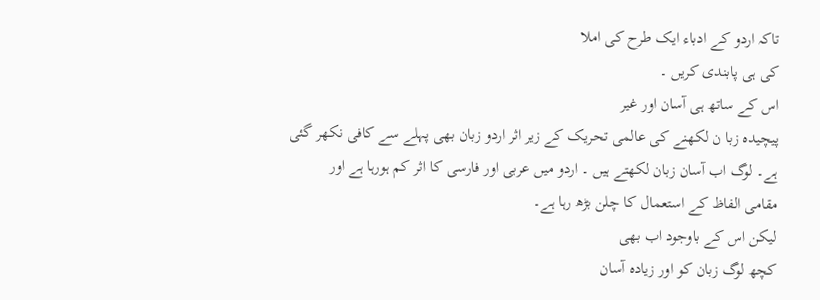تاکہ اردو کے ادباء ایک طرح کی املا
کی ہی پابندی کریں ۔
اس کے ساتھ ہی آسان اور غیر
پیچیدہ زبا ن لکھنے کی عالمی تحریک کے زیر اثر اردو زبان بھی پہلے سے کافی نکھر گئی
ہے۔ لوگ اب آسان زبان لکھتے ہیں ۔ اردو میں عربی اور فارسی کا اثر کم ہورہا ہے اور
مقامی الفاظ کے استعمال کا چلن بڑھ رہا ہے۔
لیکن اس کے باوجود اب بھی
کچھ لوگ زبان کو اور زیادہ آسان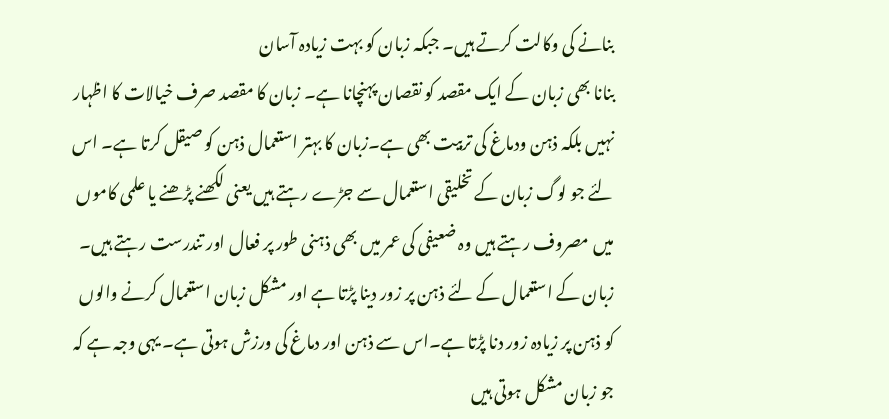بنانے کی وکالت کرتے ہیں۔ جبکہ زبان کو بہت زیادہ آسان
بنانا بھی زبان کے ایک مقصد کو نقصان پہنچانا ہے۔ زبان کا مقصد صرف خیالات کا اظہار
نہیں بلکہ ذہن ودماغ کی تربیت بھی ہے۔زبان کا بہتر استعمال ذہن کو صیقل کرتا ہے۔ اس
لئے جو لوگ زبان کے تخلیقی استعمال سے جڑے رہتے ہیں یعنی لکھنے پڑھنے یا علمی کاموں
میں مصروف رہتے ہیں وہ ضعیفی کی عمر میں بھی ذہنی طور پر فعال اور تندرست رہتے ہیں۔
زبان کے استعمال کے لئے ذہن پر زور دینا پڑتا ہے اور مشکل زبان استعمال کرنے والوں
کو ذہن پر زیادہ زور دنا پڑتا ہے۔اس سے ذہن اور دماغ کی ورزش ہوتی ہے۔ یہی وجہ ہے کہ
جو زبان مشکل ہوتی ہیں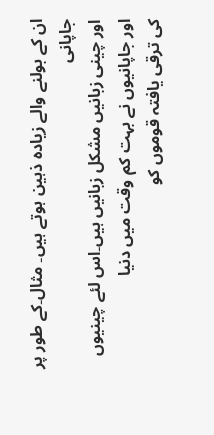ان کے بولنے والے زیادہ ذہین ہوتے ہیں۔ مثال۔کے طور پر جاپانی
اور چینی زبانیں مشکل زبانیں ہیں۔اس لئے چینیوں اور جاپانیوں نے بہت کم وقت میں دنیا
کی ترقی یافتہ قوموں کو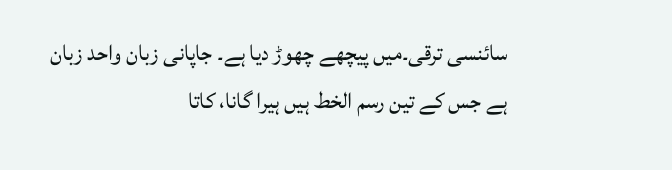سائنسی ترقی۔میں پیچھے چھوڑ دیا ہے۔ جاپانی زبان واحد زبان
ہے جس کے تین رسم الخط ہیں ہیرا گانا، کاتا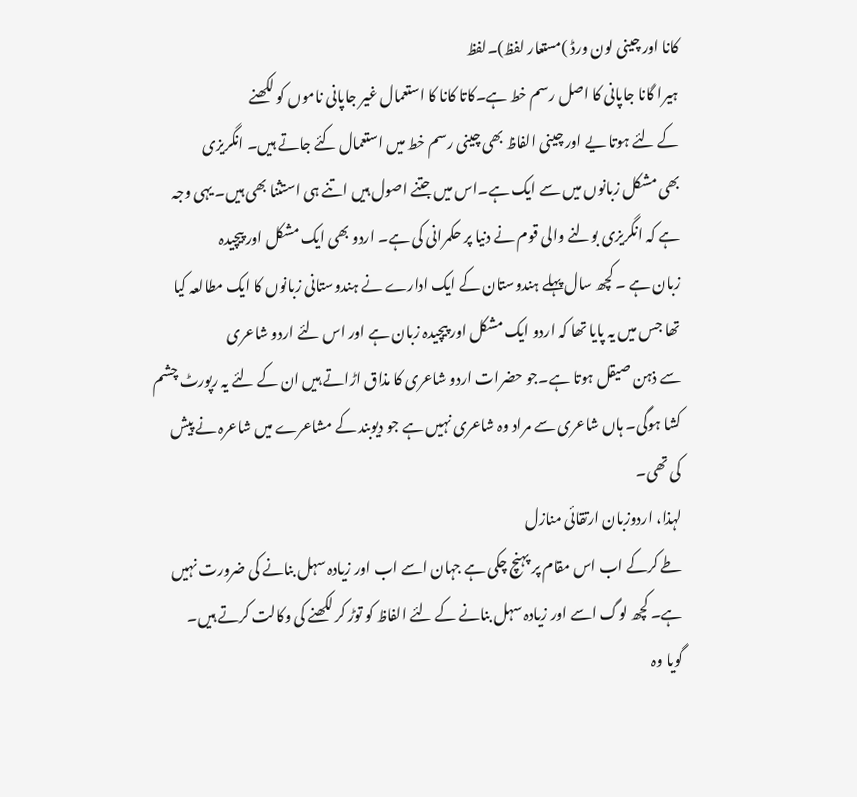کانا اور چینی لون ورڈ )مستعار لفظ)۔لفظ
ہیرا گانا جاپانی کا اصل رسم خط ہے۔کاتا کانا کا استعمال غیر جاپانی ناموں کو لکھنے
کے لئے ہوتا یے اور چینی الفاظ بھی چینی رسم خط میں استعمال کئے جاتے ہیں۔ انگریزی
بھی مشکل زبانوں میں سے ایک ہے۔اس میں جتنے اصول ہیں اتنے ہی استثنا بھی ہیں۔ یہی وجہ
ہے کہ انگریزی بولنے والی قوم نے دنیا پر حکمرانی کی ہے۔ اردو بھی ایک مشکل اور پیچیدہ
زبان ہے ۔ کچھ سال پہلے ہندوستان کے ایک ادارے نے ہندوستانی زبانوں کا ایک مطالعہ کیا
تھا جس میں یہ پایا تھا کہ اردو ایک مشکل اور پیچیدہ زبان ہے اور اس لئے اردو شاعری
سے ذہن صیقل ہوتا ہے۔جو حضرات اردو شاعری کا مذاق اڑاتے ہیں ان کے لئے یہ رپورٹ چشم
کشا ہوگی۔ ہاں شاعری سے مراد وہ شاعری نہیں ہے جو دیوبند کے مشاعرے میں شاعرہ نے پیش
کی تھی۔
لہذا، اردوزبان ارتقائی منازل
طے کرکے اب اس مقام پر پہنچ چکی ہے جہان اسے اب اور زیادہ سہل بنانے کی ضرورت نہیں
ہے۔ کچھ لوگ اسے اور زیادہ سہل بنانے کے لئے الفاظ کو توڑ کر لکھنے کی وکالت کرتے ہیں۔
گویا وہ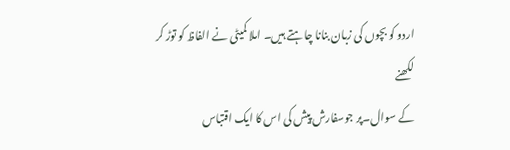اردو کو بچوں کی زبان بنانا چاہتے ہیں۔ املا کمیٹی نے الفاظ کو توڑ کر لکھنے
کے سوال۔پر جوسفارش پیش کی اس کا ایک اقتباس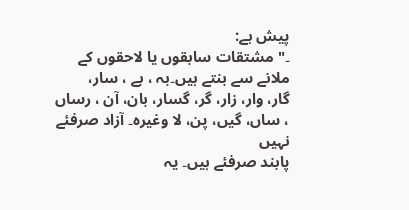پیش ہے:
۔" مشتقات سابقوں یا لاحقوں کے ملانے سے بنتے ہیں۔بہ ، بے ، سار،
گار، وار، زار، گر، گسار، بان، آن ، رساں ، ساں، گیں، پن، لا وغیرہ۔ آزاد صرفئے نہیں
پابند صرفئے ہیں۔ یہ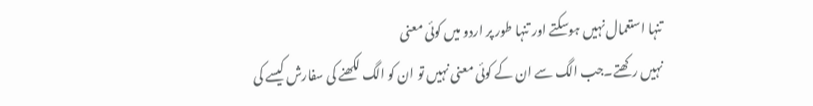تنہا استعمال نہیں ہوسکتے اور تنہا طور پر اردو میں کوئی معنی
نہیں رکھتے۔جب الگ سے ان کے کوئی معنی نہیں تو ان کو الگ لکھنے کی سفارش کیسے کی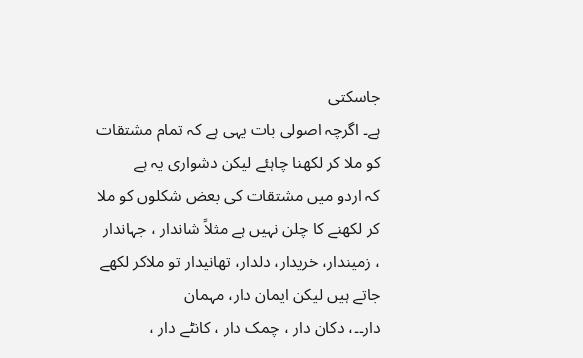جاسکتی
ہے۔ اگرچہ اصولی بات یہی ہے کہ تمام مشتقات کو ملا کر لکھنا چاہئے لیکن دشواری یہ ہے
کہ اردو میں مشتقات کی بعض شکلوں کو ملا کر لکھنے کا چلن نہیں ہے مثلاً شاندار ، جہاندار
، زمیندار، خریدار، دلدار، تھانیدار تو ملاکر لکھے جاتے ہیں لیکن ایمان دار، مہمان
دار۔۔، دکان دار ، چمک دار ، کانٹے دار ،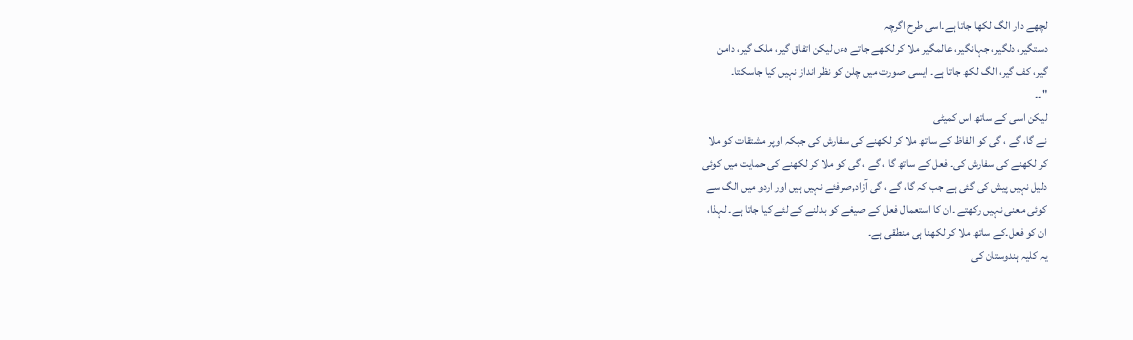لچھے دار الگ لکھا جاتا ہے۔اسی طرح اگرچہ
دستگیر، دلگیر، جہانگیر، عالمگیر ملا کر لکھے جاتے ہءں لیکن اتفاق گیر، ملک گیر، دامن
گیر، کف گیر، الگ لکھ جاتا ہے۔ ایسی صورت میں چلن کو نظر انداز نہیں کیا جاسکتا۔
"۔۔
لیکن اسی کے ساتھ اس کمیٹی
نے گا، گے ، گی کو الفاظ کے ساتھ ملا کر لکھنے کی سفارش کی جبکہ اوپر مشتقات کو ملا
کر لکھنے کی سفارش کی۔ فعل کے ساتھ گا ، گے ، گی کو ملا کر لکھنے کی حمایت میں کوئی
دلیل نہیں پیش کی گئی ہے جب کہ گا، گے ، گی آزاد,صرفئے نہیں ہیں اور اردو میں الگ سے
کوئی معنی نہیں رکھتے ۔ان کا استعمال فعل کے صیغے کو بدلنے کے لئے کیا جاتا ہے۔ لہذا،
ان کو فعل۔کے ساتھ ملا کر لکھنا ہی منطقی ہے۔
یہ کلیہ ہندوستان کی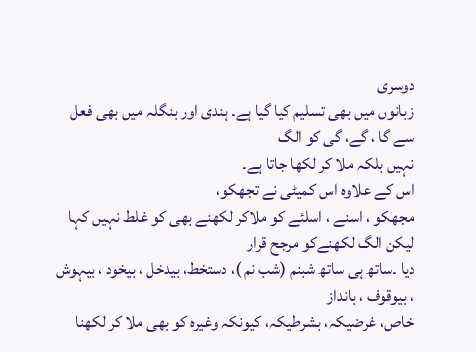دوسری
زبانوں میں بھی تسلیم کیا گیا ہے۔ ہندی اور بنگلہ میں بھی فعل سے گا ، گے، گی کو الگ
نہیں بلکہ ملا کر لکھا جاتا ہے۔
اس کے علاوہ اس کمیٹی نے تجھکو،
مجھکو ، اسنے ، اسلئے کو ملاکر لکھنے بھی کو غلط نہیں کہا لیکن الگ لکھنےکو مرجح قرار
دیا ۔ساتھ ہی ساتھ شبنم (شب نم )، دستخط، بیدخل ، بیخود ، بیہوش ، بیوقوف ، بانداز
خاص، غرضیکہ، بشرطیکہ، کیونکہ وغیرہ کو بھی ملا کر لکھنا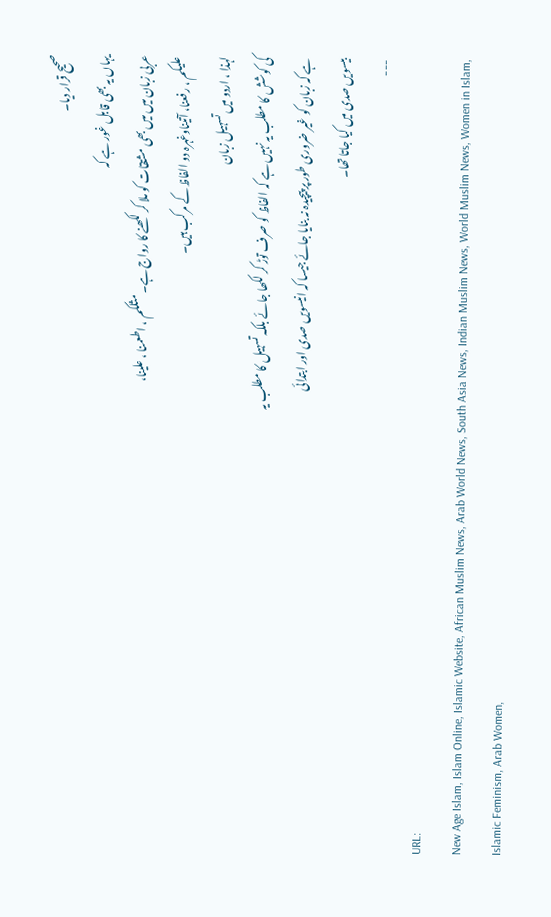صحیح قرار دیا۔
یہاں یہ بھی قابل غور ہے کہ
عربی زبان میں میں بھی مشتقات کو ملا کر لکھنے کا رواج ہے۔ مثلکم ، اطعمنا ، علینا،
علیکم ، رفعنا، آتیناوغہرہ دو الفاظ کے مرکب ہیں۔
لہذا ، اردو میں تسہیل زبان
کی کوشش کا مطلب یہ نہیں ہے کہ الفاظ کو صرف توڑ کر لکھا جائے بلکہ تسہیل کا مطلب یہ
ہے کہ زبان کو غیر ضروری طور پر پیچیدہ نہ بنایا جائے جیسا کہ انیسویں صدی اور ابتدائی
بیسویں صدی میں کیا جاتا تھا۔
---
URL:
New Age Islam, Islam Online, Islamic Website, African Muslim News, Arab World News, South Asia News, Indian Muslim News, World Muslim News, Women in Islam, Islamic Feminism, Arab Women,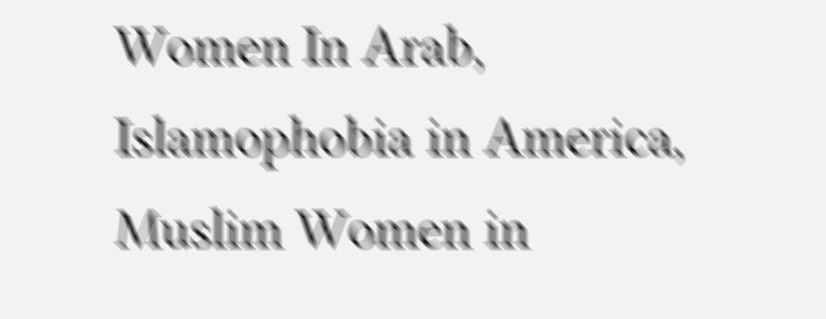Women In Arab, Islamophobia in America, Muslim Women in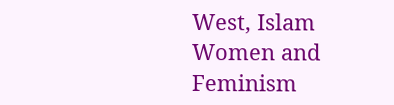West, Islam Women and Feminism